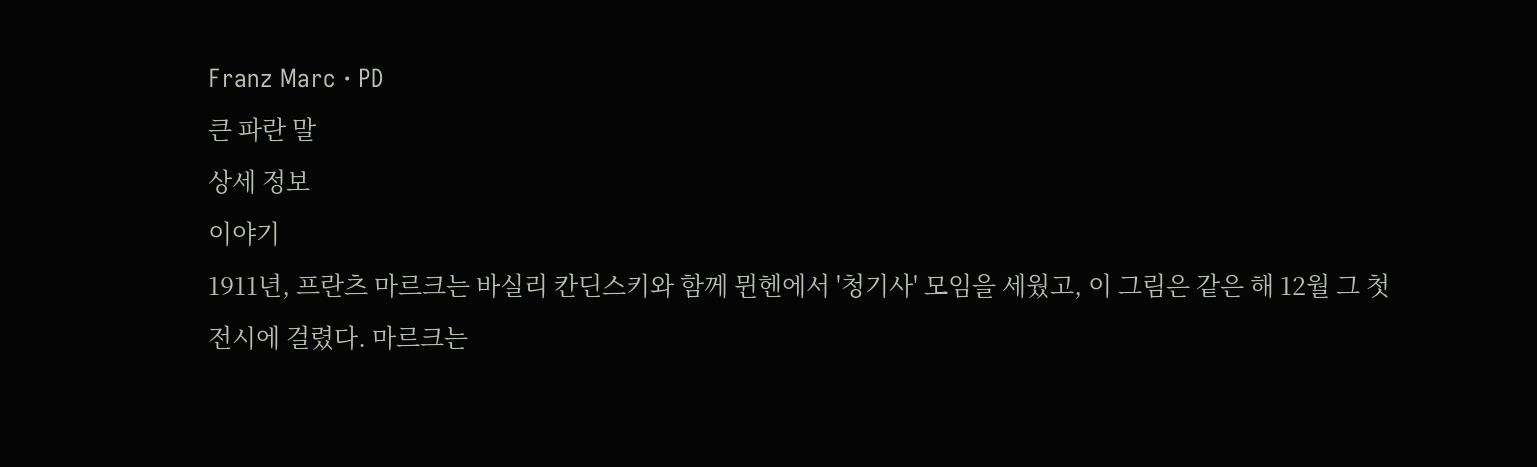Franz Marc · PD
큰 파란 말
상세 정보
이야기
1911년, 프란츠 마르크는 바실리 칸딘스키와 함께 뮌헨에서 '청기사' 모임을 세웠고, 이 그림은 같은 해 12월 그 첫 전시에 걸렸다. 마르크는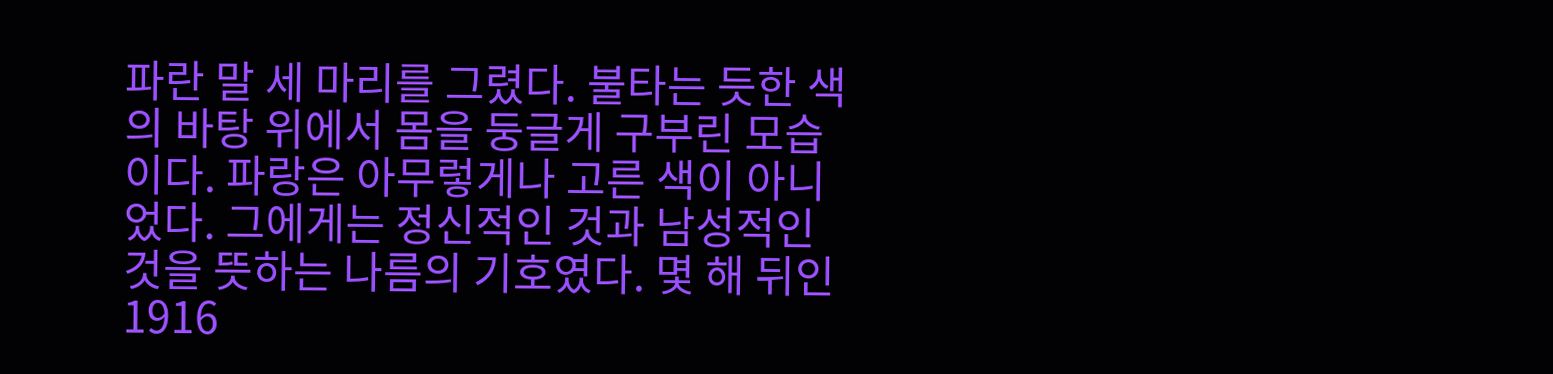파란 말 세 마리를 그렸다. 불타는 듯한 색의 바탕 위에서 몸을 둥글게 구부린 모습이다. 파랑은 아무렇게나 고른 색이 아니었다. 그에게는 정신적인 것과 남성적인 것을 뜻하는 나름의 기호였다. 몇 해 뒤인 1916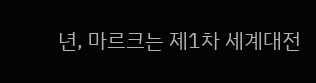년, 마르크는 제1차 세계대전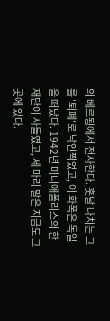의 베르됭에서 전사한다. 훗날 나치는 그를 '퇴폐'로 낙인찍었고, 이 화폭은 독일을 떠났다. 1942년 미니애폴리스의 한 재단이 사들였고, 세 마리 말은 지금도 그곳에 있다.